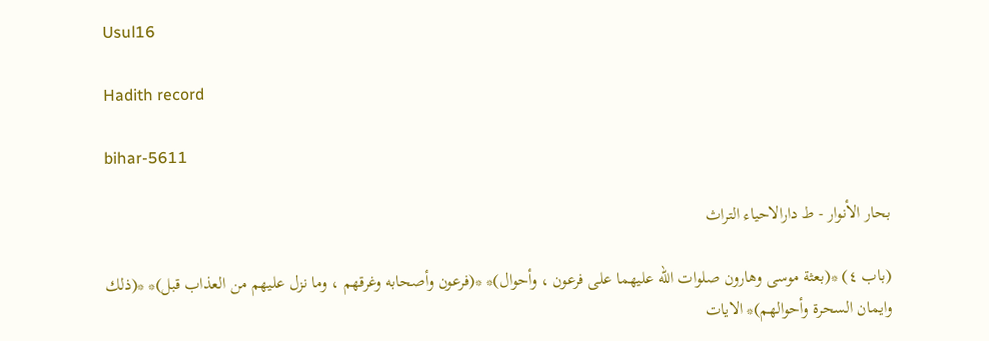Usul16

Hadith record

bihar-5611

بحار الأنوار - ط دارالاحياء التراث

(باب ٤) *(بعثة موسى وهارون صلوات الله عليهما على فرعون ، وأحوال)* *(فرعون وأصحابه وغرقهم ، وما نزل عليهم من العذاب قبل)* *(ذلك وايمان السحرة وأحوالهم)* الايات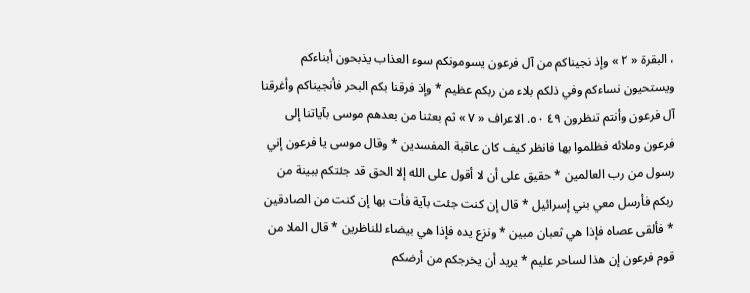، البقرة « ٢ » وإذ نجيناكم من آل فرعون يسومونكم سوء العذاب يذبحون أبناءكم ويستحيون نساءكم وفي ذلكم بلاء من ربكم عظيم * وإذ فرقنا بكم البحر فأنجيناكم وأغرقنا آل فرعون وأنتم تنظرون ٤٩ ٥٠. الاعراف « ٧ » ثم بعثنا من بعدهم موسى بآياتنا إلى فرعون وملائه فظلموا بها فانظر كيف كان عاقبة المفسدين * وقال موسى يا فرعون إني رسول من رب العالمين * حقيق على أن لا أقول على الله إلا الحق قد جئتكم ببينة من ربكم فأرسل معي بني إسرائيل * قال إن كنت جئت بآية فأت بها إن كنت من الصادقين * فألقى عصاه فإذا هي ثعبان مبين * ونزع يده فإذا هي بيضاء للناظرين * قال الملا من قوم فرعون إن هذا لساحر عليم * يريد أن يخرجكم من أرضكم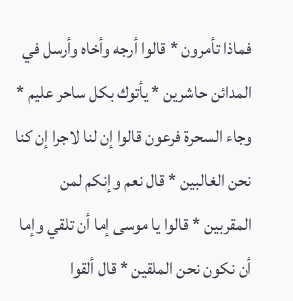فماذا تأمرون * قالوا أرجه وأخاه وأرسل في المدائن حاشرين * يأتوك بكل ساحر عليم * وجاء السحرة فرعون قالوا إن لنا لاجرا إن كنا نحن الغالبين * قال نعم وإنكم لمن المقربين * قالوا يا موسى إما أن تلقي وإما أن نكون نحن الملقين * قال ألقوا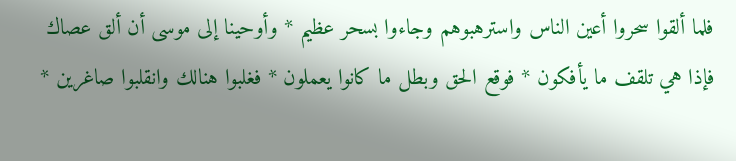فلما ألقوا سحروا أعين الناس واسترهبوهم وجاءوا بسحر عظيم * وأوحينا إلى موسى أن ألق عصاك فإذا هي تلقف ما يأفكون * فوقع الحق وبطل ما كانوا يعملون * فغلبوا هنالك وانقلبوا صاغرين *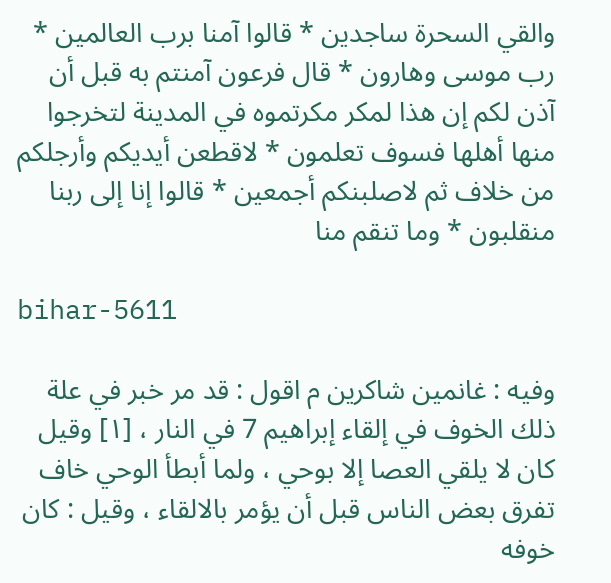والقي السحرة ساجدين * قالوا آمنا برب العالمين * رب موسى وهارون * قال فرعون آمنتم به قبل أن آذن لكم إن هذا لمكر مكرتموه في المدينة لتخرجوا منها أهلها فسوف تعلمون * لاقطعن أيديكم وأرجلكم من خلاف ثم لاصلبنكم أجمعين * قالوا إنا إلى ربنا منقلبون * وما تنقم منا

bihar-5611

وفيه : غانمين شاكرين م اقول : قد مر خبر في علة ذلك الخوف في إلقاء إبراهيم 7 في النار ، [١] وقيل كان لا يلقي العصا إلا بوحي ، ولما أبطأ الوحي خاف تفرق بعض الناس قبل أن يؤمر بالالقاء ، وقيل : كان خوفه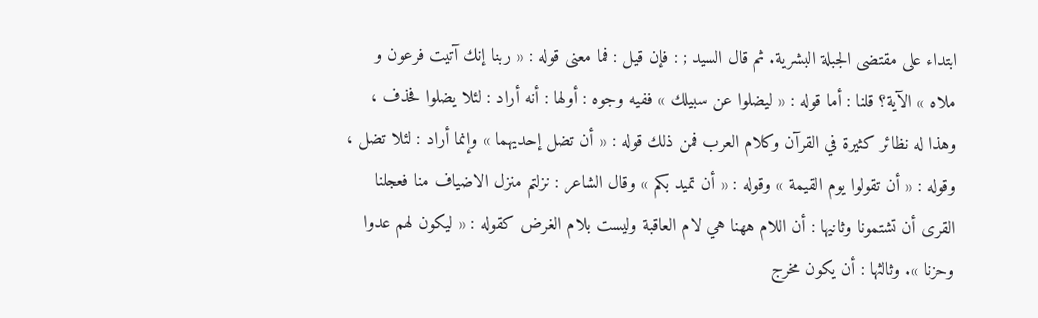ابتداء على مقتضى الجبلة البشرية. ثم قال السيد ; : فإن قيل : فما معنى قوله : « ربنا إنك آتيت فرعون و ملاه » الآية؟ قلنا : أما قوله : « ليضلوا عن سبيلك » ففيه وجوه : أولها : أنه أراد : لئلا يضلوا فحذف ، وهذا له نظائر كثيرة في القرآن وكلام العرب فمن ذلك قوله : « أن تضل إحديهما » وإنما أراد : لئلا تضل ، وقوله : « أن تقولوا يوم القيمة » وقوله : « أن تميد بكم » وقال الشاعر : نزلتم منزل الاضياف منا فعجلنا القرى أن تشتمونا وثانيها : أن اللام ههنا هي لام العاقبة وليست بلام الغرض كقوله : « ليكون لهم عدوا وحزنا ». وثالثها : أن يكون مخرج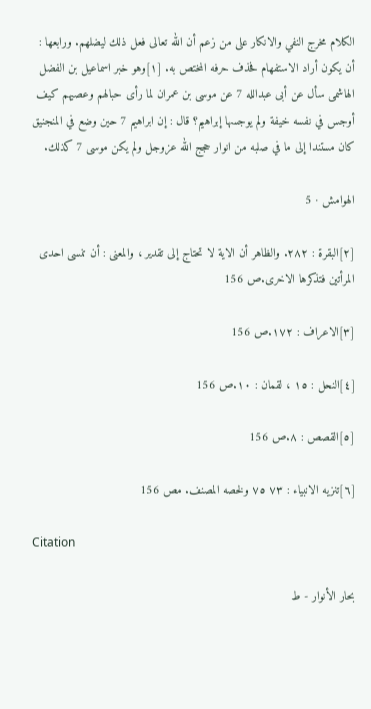الكلام مخرج النفي والانكار على من زعم أن الله تعالى فعل ذلك ليضلهم. ورابعها : أن يكون أراد الاستفهام فحذف حرفه المختص به. [١]وهو خبر اسماعيل بن الفضل الهاشمى سأل عن أبى عبدالله 7 عن موسى بن عمران لما رأى حبالهم وعصيهم كيف أوجس في نفسه خيفة ولم يوجسها إبراهيم؟ قال : إن ابراهيم 7 حين وضع في المنجنيق كان مستندا إلى ما في صلبه من انوار حجج الله عزوجل ولم يكن موسى 7 كذلك.

الهوامش · 5

[٢]البقرة : ٢٨٢. والظاهر أن الاية لا تحتاج إلى تقدير ، والمعنى : أن تنسى احدى المرأتين فتذكرها الاخرى.ص 156

[٣]الاعراف : ١٧٢.ص 156

[٤]النحل : ١٥ ، لقمان : ١٠.ص 156

[٥]القصص : ٨.ص 156

[٦]تنزيه الانبياء : ٧٣ ٧٥ ولخصه المصنف. مص 156

Citation

بحار الأنوار - ط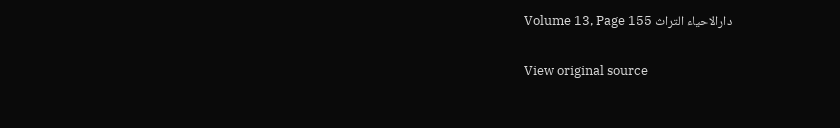دارالاحياء التراث Volume 13, Page 155

View original source